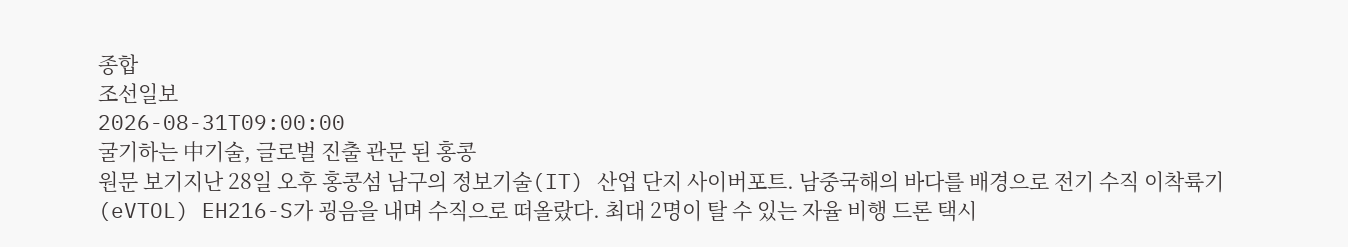종합
조선일보
2026-08-31T09:00:00
굴기하는 中기술, 글로벌 진출 관문 된 홍콩
원문 보기지난 28일 오후 홍콩섬 남구의 정보기술(IT) 산업 단지 사이버포트. 남중국해의 바다를 배경으로 전기 수직 이착륙기(eVTOL) EH216-S가 굉음을 내며 수직으로 떠올랐다. 최대 2명이 탈 수 있는 자율 비행 드론 택시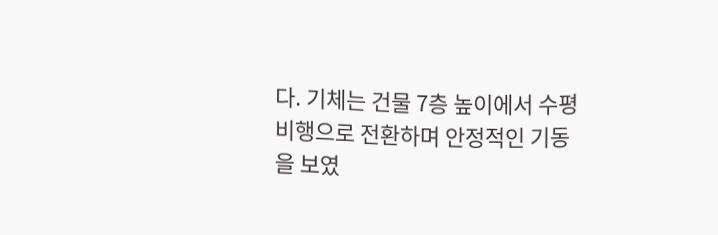다. 기체는 건물 7층 높이에서 수평 비행으로 전환하며 안정적인 기동을 보였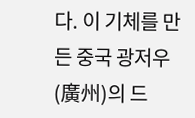다. 이 기체를 만든 중국 광저우(廣州)의 드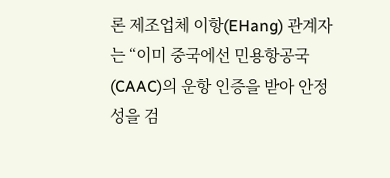론 제조업체 이항(EHang) 관계자는 “이미 중국에선 민용항공국(CAAC)의 운항 인증을 받아 안정성을 검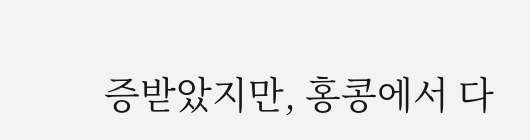증받았지만, 홍콩에서 다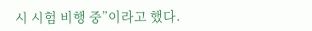시 시험 비행 중”이라고 했다.